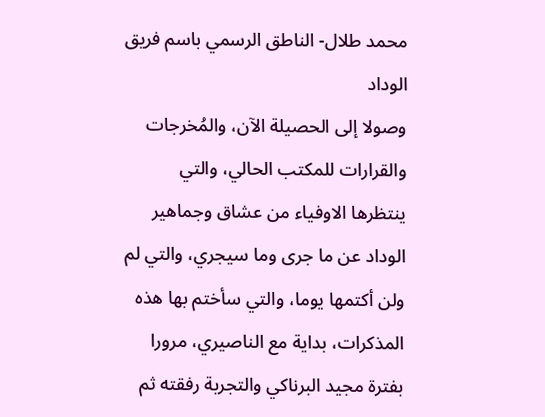محمد طلال- الناطق الرسمي باسم فريق الوداد
وصولا إلى الحصيلة الآن، والمُخرجات والقرارات للمكتب الحالي، والتي ينتظرها الاوفياء من عشاق وجماهير الوداد عن ما جرى وما سيجري، والتي لم ولن أكتمها يوما، والتي سأختم بها هذه المذكرات، بداية مع الناصيري، مرورا بفترة مجيد البرناكي والتجربة رفقته ثم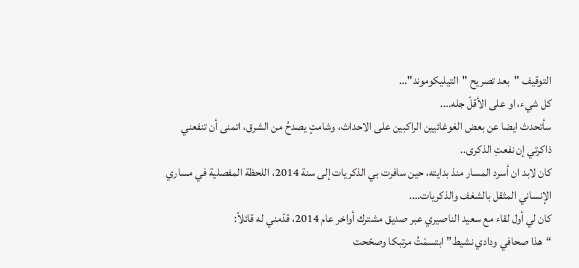التوقيف "بعد تصريح "التيليكوموند"…
كل شيء، او على الأقلّ جله….
سأتحدث ايضا عن بعض الغوغائيين الراكبين على الاحداث، وشامتٍ يصدحُ من الشرق، اتمنى أن تنفعني ذاكرتي إن نفعتِ الذكرى..
كان لابد ان أسرد المسار منذ بدايته، حين سافرت بي الذكريات إلى سنة 2014، اللحظة المفصلية في مساري الإنساني المثقل بالشغف والذكريات….
كان لي أول لقاء مع سعيد الناصيري عبر صديق مشترك أواخر عام 2014، قدّمني له قائلاً:
“هذا صحافي ودادي نشيط” ابتسمْتُ مرتبكا وصحّحت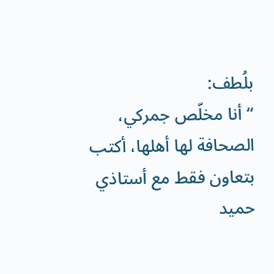بلُطف:
“أنا مخلّص جمركي، الصحافة لها أهلها، أكتب بتعاون فقط مع أستاذي حميد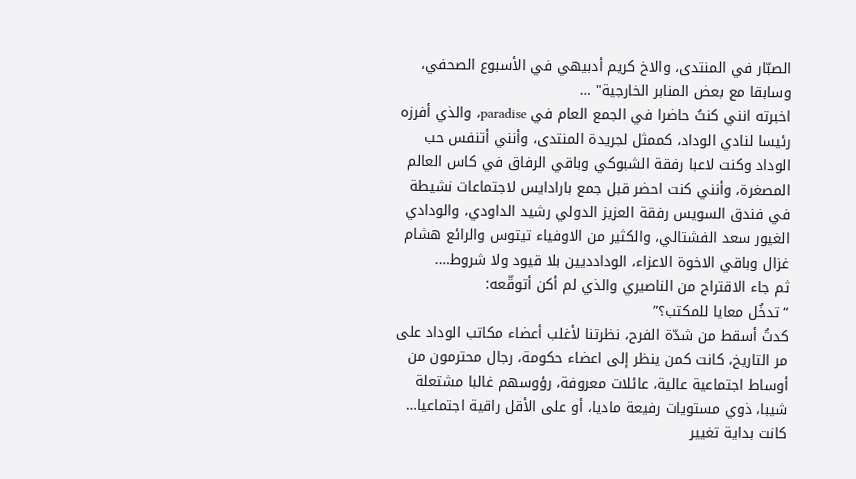الصبّار في المنتدى، والاخ كريم أدبيهي في الأسبوع الصحفي، وسابقا مع بعض المنابر الخارجية" …
اخبرته انني كنتُ حاضرا في الجمع العام في paradise، والذي أفرزه رئيسا لنادي الوداد، كممثل لجريدة المنتدى، وأنني أتنفس حب الوداد وكنت لاعبا رفقة الشبوكي وباقي الرفاق في كاس العالم المصغرة، وأنني كنت احضر قبل جمع بارادايس لاجتماعات نشيطة في فندق السويس رفقة العزيز الدولي رشيد الداودي، والودادي الغيور سعد الفشتالي، والكثير من الاوفياء تيتوس والرائع هشام غزال وباقي الاخوة الاعزاء، الودادديين بلا قيود ولا شروط….
ثم جاء الاقتراح من الناصيري والذي لم أكن أتوقّعه:
“تدخُل معايا للمكتب؟”
كدتُ أسقط من شدّة الفرح، نظرتنا لأغلب أعضاء مكاتب الوداد على مر التاريخ، كانت كمن ينظر إلى اعضاء حكومة، رجال محترمون من أوساط اجتماعية عالية، عائلات معروفة، رؤوسهم غالبا مشتعلة شيبا، ذوي مستويات رفيعة ماديا، أو على الأقل راقية اجتماعيا…
كانت بداية تغيير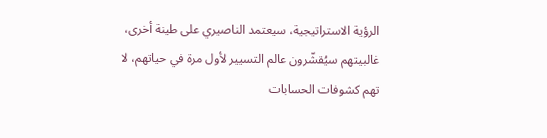الرؤية الاستراتيجية، سيعتمد الناصيري على طينة أخرى، غالبيتهم سيُقشّرون عالم التسيير لأول مرة في حياتهم، لا تهم كشوفات الحسابات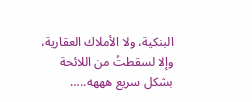البنكية، ولا الأملاك العقارية، وإلا لسقطتُ من اللائحة بشكل سريع هههه..…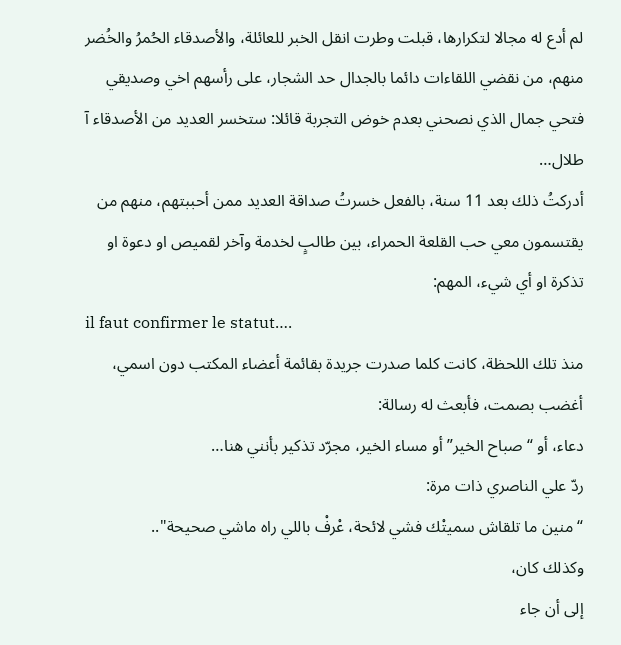لم أدع له مجالا لتكرارها، قبلت وطرت انقل الخبر للعائلة، والأصدقاء الحُمرُ والخُضر منهم، من نقضي اللقاءات دائما بالجدال حد الشجار، على رأسهم اخي وصديقي فتحي جمال الذي نصحني بعدم خوض التجربة قائلا: ستخسر العديد من الأصدقاء آ طلال…
أدركتُ ذلك بعد 11 سنة، بالفعل خسرتُ صداقة العديد ممن أحببتهم، منهم من يقتسمون معي حب القلعة الحمراء، بين طالبٍ لخدمة وآخر لقميص او دعوة او تذكرة او أي شيء، المهم:
il faut confirmer le statut….
منذ تلك اللحظة، كانت كلما صدرت جريدة بقائمة أعضاء المكتب دون اسمي، أغضب بصمت، فأبعث له رسالة:
دعاء، أو “صباح الخير” أو مساء الخير، مجرّد تذكير بأنني هنا…
ردّ علي الناصري ذات مرة:
“منين ما تلقاش سميتْك فشي لائحة، عْرفْ باللي راه ماشي صحيحة"..
وكذلك كان،
إلى أن جاء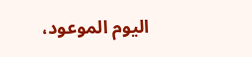اليوم الموعود،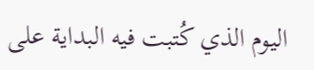اليوم الذي كُتبت فيه البداية على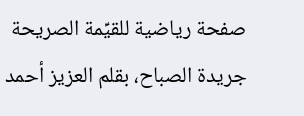صفحة رياضية للقيِّمة الصريحة جريدة الصباح، بقلم العزيز أحمد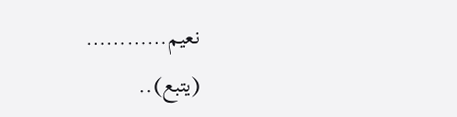نعيم…………
(يتبع)..